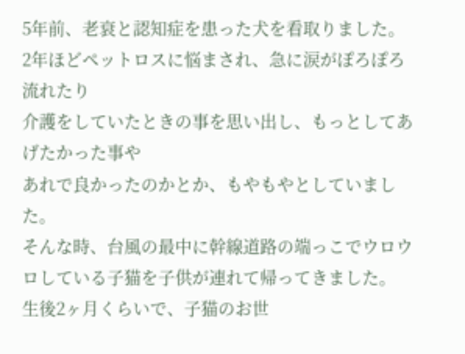5年前、老衰と認知症を患った犬を看取りました。
2年ほどペットロスに悩まされ、急に涙がぽろぽろ流れたり
介護をしていたときの事を思い出し、もっとしてあげたかった事や
あれで良かったのかとか、もやもやとしていました。
そんな時、台風の最中に幹線道路の端っこでウロウロしている子猫を子供が連れて帰ってきました。
生後2ヶ月くらいで、子猫のお世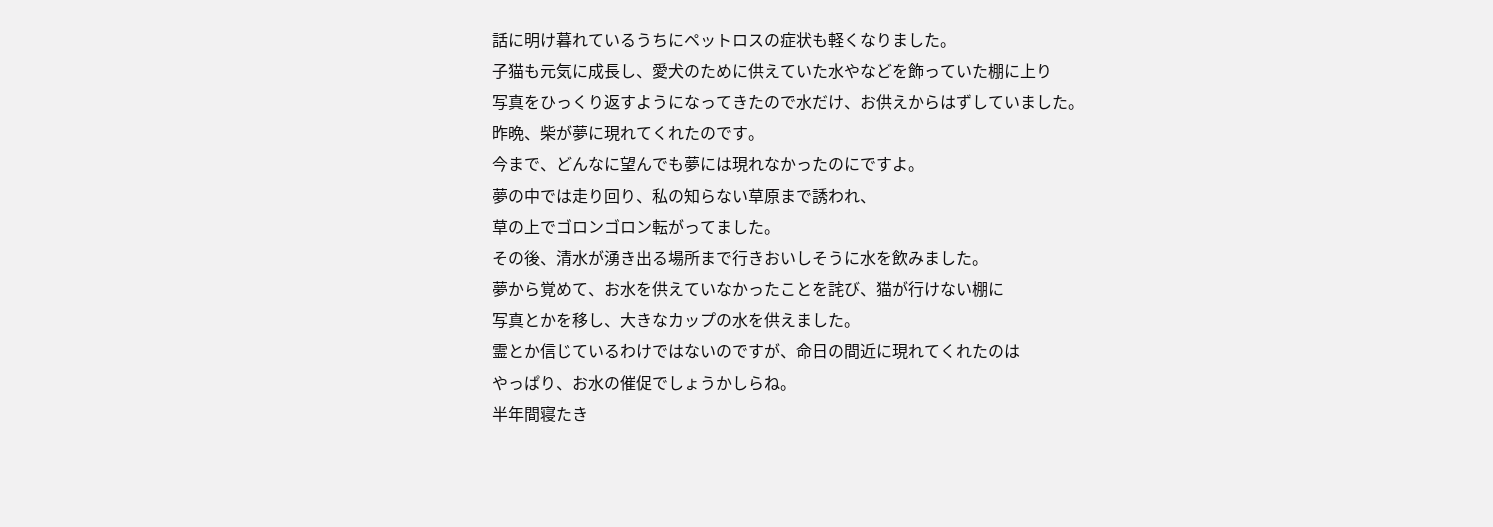話に明け暮れているうちにペットロスの症状も軽くなりました。
子猫も元気に成長し、愛犬のために供えていた水やなどを飾っていた棚に上り
写真をひっくり返すようになってきたので水だけ、お供えからはずしていました。
昨晩、柴が夢に現れてくれたのです。
今まで、どんなに望んでも夢には現れなかったのにですよ。
夢の中では走り回り、私の知らない草原まで誘われ、
草の上でゴロンゴロン転がってました。
その後、清水が湧き出る場所まで行きおいしそうに水を飲みました。
夢から覚めて、お水を供えていなかったことを詫び、猫が行けない棚に
写真とかを移し、大きなカップの水を供えました。
霊とか信じているわけではないのですが、命日の間近に現れてくれたのは
やっぱり、お水の催促でしょうかしらね。
半年間寝たき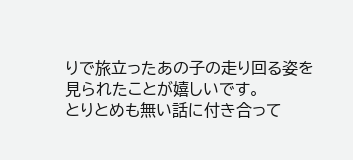りで旅立ったあの子の走り回る姿を見られたことが嬉しいです。
とりとめも無い話に付き合って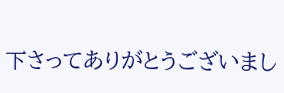下さってありがとうございまし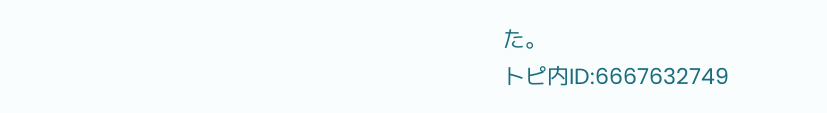た。
トピ内ID:6667632749